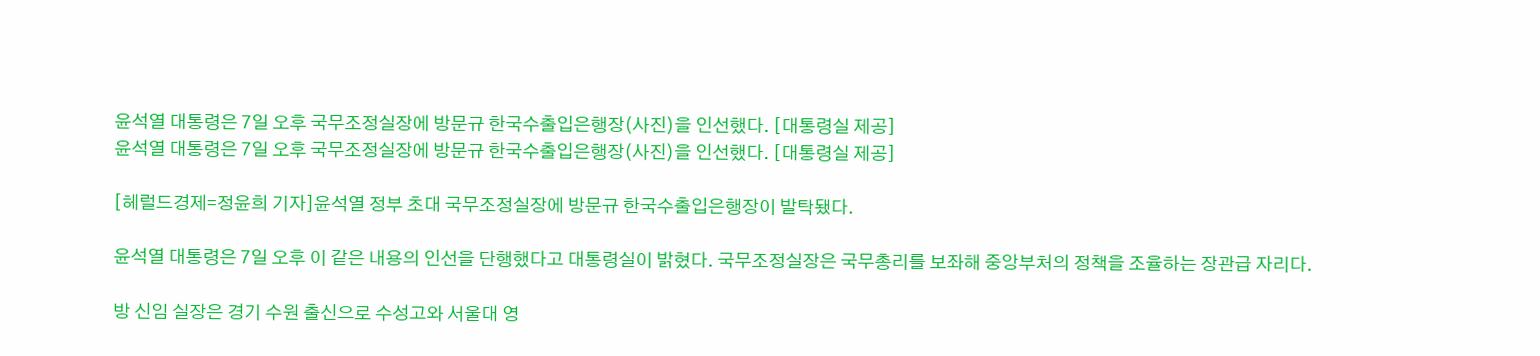윤석열 대통령은 7일 오후 국무조정실장에 방문규 한국수출입은행장(사진)을 인선했다. [대통령실 제공]
윤석열 대통령은 7일 오후 국무조정실장에 방문규 한국수출입은행장(사진)을 인선했다. [대통령실 제공]

[헤럴드경제=정윤희 기자]윤석열 정부 초대 국무조정실장에 방문규 한국수출입은행장이 발탁됐다.

윤석열 대통령은 7일 오후 이 같은 내용의 인선을 단행했다고 대통령실이 밝혔다. 국무조정실장은 국무총리를 보좌해 중앙부처의 정책을 조율하는 장관급 자리다.

방 신임 실장은 경기 수원 출신으로 수성고와 서울대 영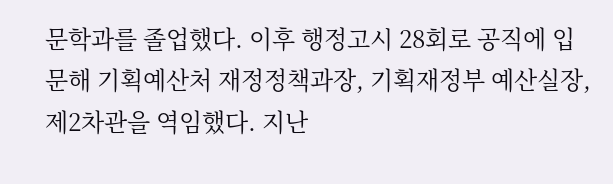문학과를 졸업했다. 이후 행정고시 28회로 공직에 입문해 기획예산처 재정정책과장, 기획재정부 예산실장, 제2차관을 역임했다. 지난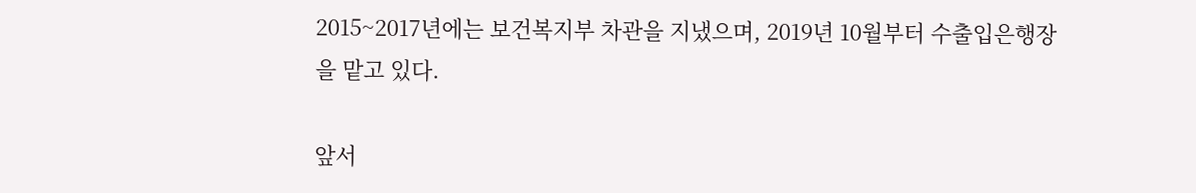2015~2017년에는 보건복지부 차관을 지냈으며, 2019년 10월부터 수출입은행장을 맡고 있다.

앞서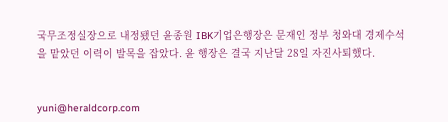국무조정실장으로 내정됐던 윤종원 IBK기업은행장은 문재인 정부 청와대 경제수석을 맡았던 이력이 발목을 잡았다. 윤 행장은 결국 지난달 28일 자진사퇴했다.


yuni@heraldcorp.com